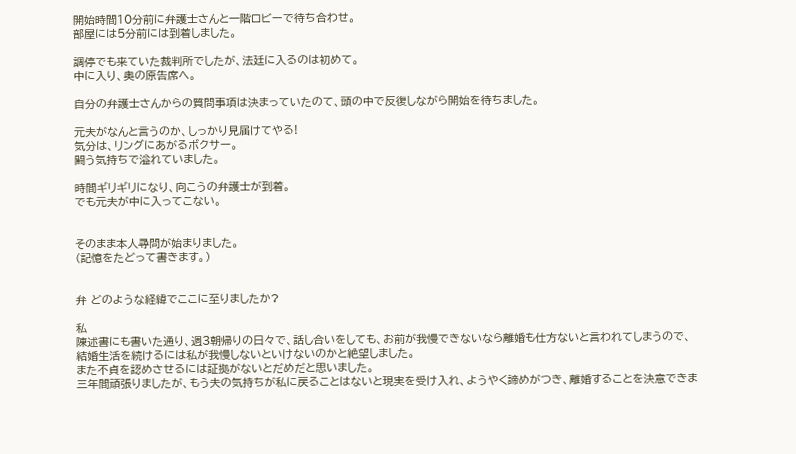開始時間10分前に弁護士さんと一階ロビーで待ち合わせ。
部屋には5分前には到着しました。

調停でも来ていた裁判所でしたが、法廷に入るのは初めて。
中に入り、奥の原告席へ。

自分の弁護士さんからの質問事項は決まっていたのて、頭の中で反復しながら開始を待ちました。

元夫がなんと言うのか、しっかり見届けてやる!
気分は、リングにあがるボクサー。
闘う気持ちで溢れていました。

時間ギリギリになり、向こうの弁護士が到着。
でも元夫が中に入ってこない。


そのまま本人尋問が始まりました。
(記憶をたどって書きます。)


弁 どのような経緯でここに至りましたか?

私
陳述書にも書いた通り、週3朝帰りの日々で、話し合いをしても、お前が我慢できないなら離婚も仕方ないと言われてしまうので、結婚生活を続けるには私が我慢しないといけないのかと絶望しました。
また不貞を認めさせるには証拠がないとだめだと思いました。
三年間頑張りましたが、もう夫の気持ちが私に戻ることはないと現実を受け入れ、ようやく諦めがつき、離婚することを決意できま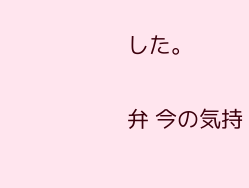した。

弁 今の気持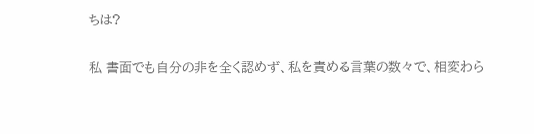ちは?

私 書面でも自分の非を全く認めず、私を責める言葉の数々で、相変わら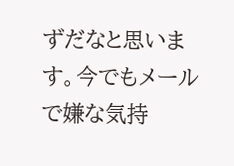ずだなと思います。今でもメールで嫌な気持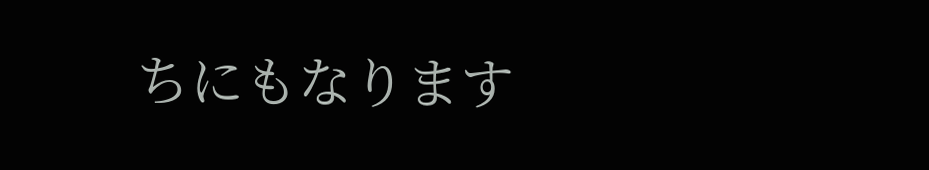ちにもなります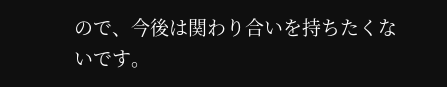ので、今後は関わり合いを持ちたくないです。